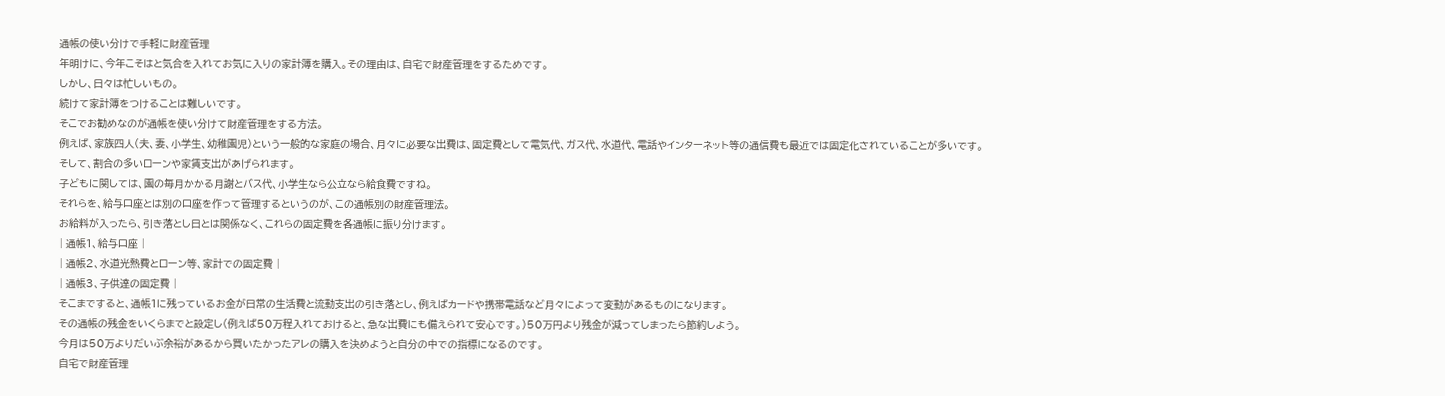通帳の使い分けで手軽に財産管理
年明けに、今年こそはと気合を入れてお気に入りの家計簿を購入。その理由は、自宅で財産管理をするためです。
しかし、日々は忙しいもの。
続けて家計簿をつけることは難しいです。
そこでお勧めなのが通帳を使い分けて財産管理をする方法。
例えば、家族四人(夫、妻、小学生、幼稚園児)という一般的な家庭の場合、月々に必要な出費は、固定費として電気代、ガス代、水道代、電話やインターネット等の通信費も最近では固定化されていることが多いです。
そして、割合の多いローンや家賃支出があげられます。
子どもに関しては、園の毎月かかる月謝とバス代、小学生なら公立なら給食費ですね。
それらを、給与口座とは別の口座を作って管理するというのが、この通帳別の財産管理法。
お給料が入ったら、引き落とし日とは関係なく、これらの固定費を各通帳に振り分けます。
| 通帳1、給与口座 |
| 通帳2、水道光熱費とローン等、家計での固定費 |
| 通帳3、子供達の固定費 |
そこまですると、通帳1に残っているお金が日常の生活費と流動支出の引き落とし、例えばカードや携帯電話など月々によって変動があるものになります。
その通帳の残金をいくらまでと設定し(例えば50万程入れておけると、急な出費にも備えられて安心です。)50万円より残金が減ってしまったら節約しよう。
今月は50万よりだいぶ余裕があるから買いたかったアレの購入を決めようと自分の中での指標になるのです。
自宅で財産管理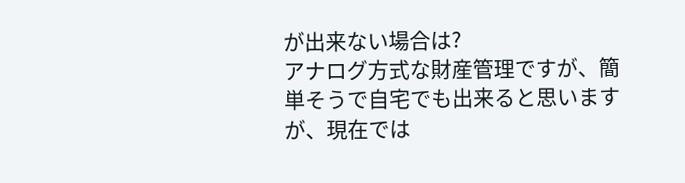が出来ない場合は?
アナログ方式な財産管理ですが、簡単そうで自宅でも出来ると思いますが、現在では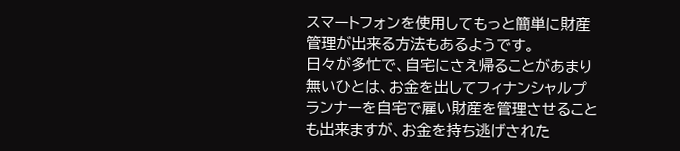スマートフォンを使用してもっと簡単に財産管理が出来る方法もあるようです。
日々が多忙で、自宅にさえ帰ることがあまり無いひとは、お金を出してフィナンシャルプランナーを自宅で雇い財産を管理させることも出来ますが、お金を持ち逃げされた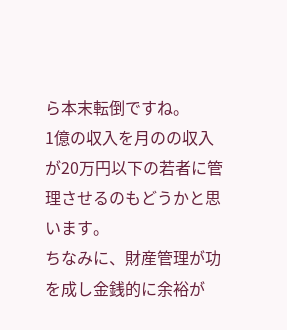ら本末転倒ですね。
1億の収入を月のの収入が20万円以下の若者に管理させるのもどうかと思います。
ちなみに、財産管理が功を成し金銭的に余裕が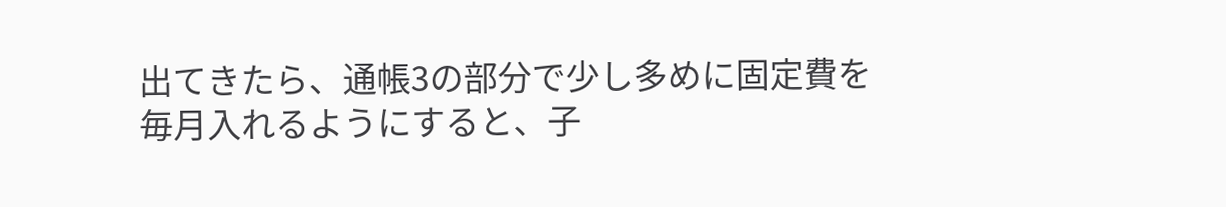出てきたら、通帳3の部分で少し多めに固定費を毎月入れるようにすると、子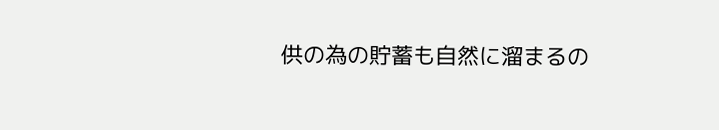供の為の貯蓄も自然に溜まるの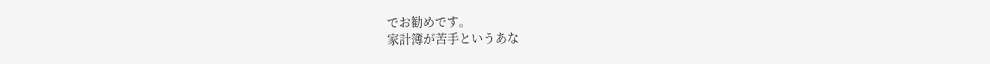でお勧めです。
家計簿が苦手というあな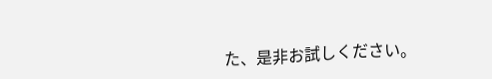た、是非お試しください。